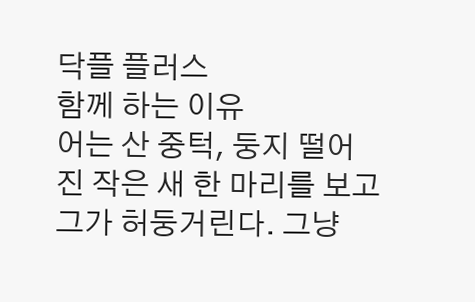닥플 플러스
함께 하는 이유
어는 산 중턱, 둥지 떨어진 작은 새 한 마리를 보고 그가 허둥거린다. 그냥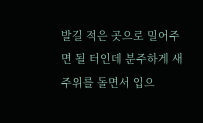발길 적은 곳으로 밀어주면 될 터인데 분주하게 새 주위를 돌면서 입으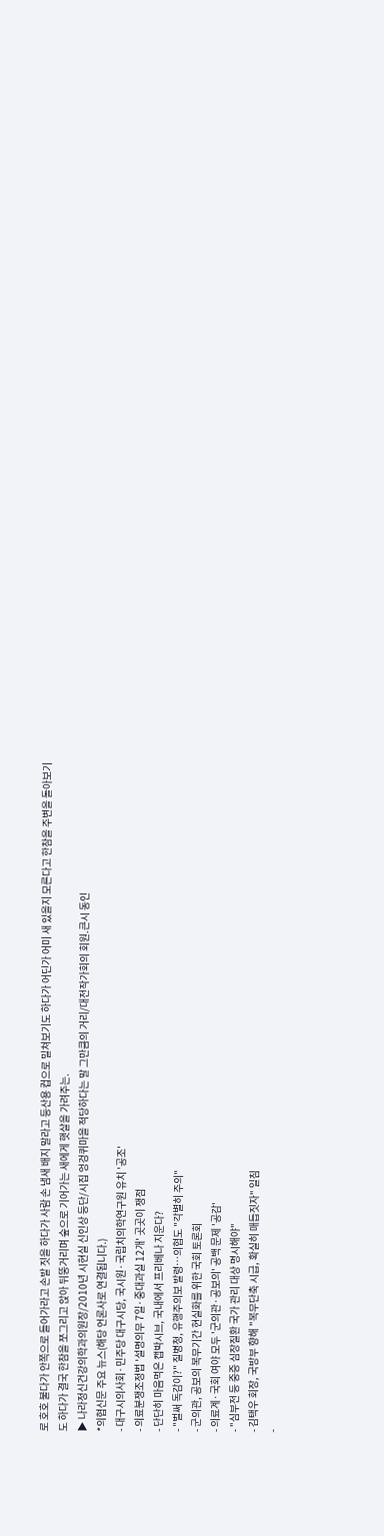로 호호 불다가 안쪽으로 들어가라고 손발 짓을 하다가 사람 손 냄새 배지 말라고 등산용 컵으로 밀쳐보기도 하다가 어딘가 어미 새 있을지 모른다고 한참을 주변을 돌아보기도 하다가 결국 한참을 쪼그리고 앉아 뒤뚱거리며 숲으로 기어가는 새에게 햇살을 가려주는.
▶ 나라정신건강의학과의원장/2010년 시현실 신인상 등단/시집 엉겅퀴마을 적당하다는 말 그만큼의 거리/대전작가회의 회원.큰시 동인
*의협신문 주요 뉴스(해당 언론사로 연결됩니다.)
- 대구시의사회·민주당 대구시당, 국시원·국립치의학연구원 유치 '공조'
- 의료분쟁조정법 '설명의무 7일·중대과실 12개' 곳곳이 쟁점
- 단단히 마음먹은 캡박시브, 국내에서 프리베나 지운다?
- "벌써 독감이?" 질병청, 유행주의보 발령…의협도 "각별히 주의"
- 군의관, 공보의 복무기간 현실화를 위한 국회 토론회
- 의료계·국회 여야 모두 '군의관·공보의' 공백 문제 '공감'
- "심부전 등 중증 심장질환 국가 관리 대상 명시해야"
- 김택우 회장, 국방부 향해 "복무단축 시급, 확실히 매듭짓자" 일침
-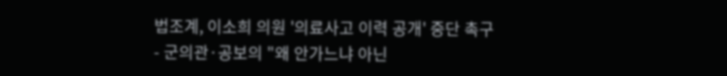법조계, 이소희 의원 '의료사고 이력 공개' 중단 촉구
- 군의관·공보의 "왜 안가느냐 아닌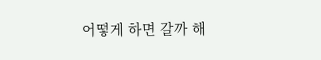어떻게 하면 갈까 해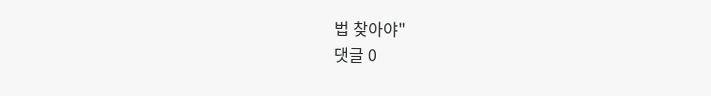법 찾아야"
댓글 0